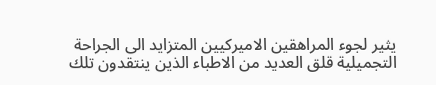يثير لجوء المراهقين الاميركيين المتزايد الى الجراحة التجميلية قلق العديد من الاطباء الذين ينتقدون تلك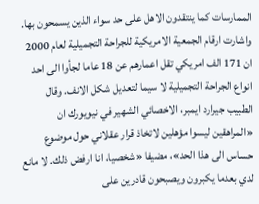الممارسات كما ينتقدون الاهل على حد سواء الذين يسمحون بها. واشارت ارقام الجمعية الامريكية للجراحة التجميلية لعام 2000 ان 171 الف امريكي تقل اعمارهم عن 18 عاما لجأوا الى احد انواع الجراحة التجميلية لا سيما لتعديل شكل الانف. وقال الطبيب جيرارد ايمبر، الاخصائي الشهير في نيويورك ان «المراهقين ليسوا مؤهلين لاتخاذ قرار عقلاني حول موضوع حساس الى هذا الحد»، مضيفا «شخصيا، انا ارفض ذلك. لا مانع لدي بعدما يكبرون ويصبحون قادرين على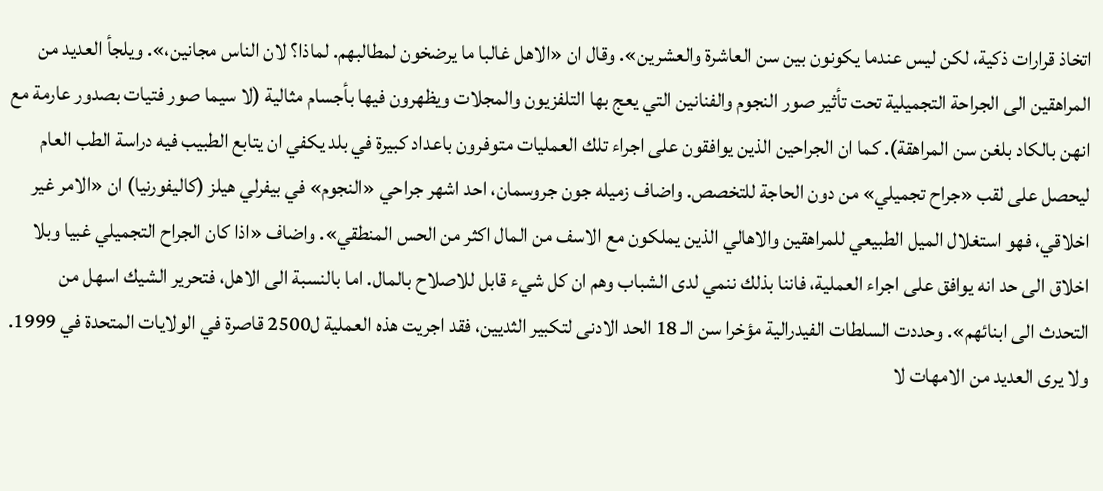اتخاذ قرارات ذكية، لكن ليس عندما يكونون بين سن العاشرة والعشرين». وقال ان «الاهل غالبا ما يرضخون لمطالبهم. لماذا؟ لان الناس مجانين،». ويلجأ العديد من المراهقين الى الجراحة التجميلية تحت تأثير صور النجوم والفنانين التي يعج بها التلفزيون والمجلات ويظهرون فيها بأجسام مثالية (لا سيما صور فتيات بصدور عارمة مع انهن بالكاد بلغن سن المراهقة). كما ان الجراحين الذين يوافقون على اجراء تلك العمليات متوفرون باعداد كبيرة في بلد يكفي ان يتابع الطبيب فيه دراسة الطب العام ليحصل على لقب «جراح تجميلي» من دون الحاجة للتخصص. واضاف زميله جون جروسمان، احد اشهر جراحي «النجوم» في بيفرلي هيلز (كاليفورنيا) ان «الامر غير اخلاقي، فهو استغلال الميل الطبيعي للمراهقين والاهالي الذين يملكون مع الاسف من المال اكثر من الحس المنطقي». واضاف «اذا كان الجراح التجميلي غبيا وبلا اخلاق الى حد انه يوافق على اجراء العملية، فاننا بذلك ننمي لدى الشباب وهم ان كل شيء قابل للاصلاح بالمال. اما بالنسبة الى الاهل، فتحرير الشيك اسهل من التحدث الى ابنائهم». وحددت السلطات الفيدرالية مؤخرا سن الـ 18 الحد الادنى لتكبير الثديين، فقد اجريت هذه العملية ل2500 قاصرة في الولايات المتحدة في 1999. ولا يرى العديد من الامهات لا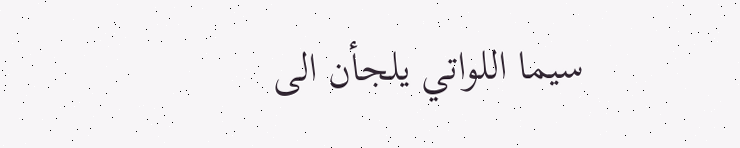سيما اللواتي يلجأن الى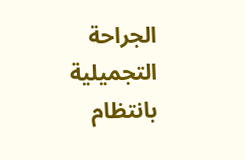الجراحة التجميلية بانتظام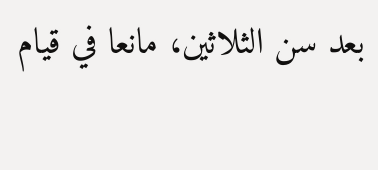بعد سن الثلاثين، مانعا في قيام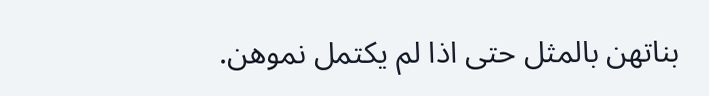بناتهن بالمثل حتى اذا لم يكتمل نموهن.